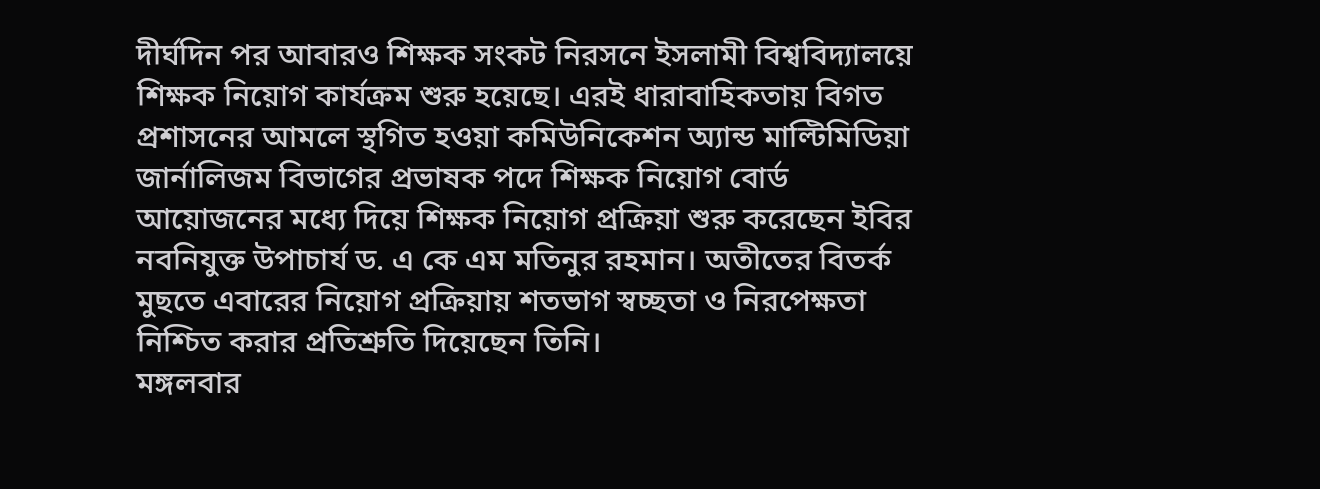দীর্ঘদিন পর আবারও শিক্ষক সংকট নিরসনে ইসলামী বিশ্ববিদ্যালয়ে শিক্ষক নিয়োগ কার্যক্রম শুরু হয়েছে। এরই ধারাবাহিকতায় বিগত প্রশাসনের আমলে স্থগিত হওয়া কমিউনিকেশন অ্যান্ড মাল্টিমিডিয়া জার্নালিজম বিভাগের প্রভাষক পদে শিক্ষক নিয়োগ বোর্ড আয়োজনের মধ্যে দিয়ে শিক্ষক নিয়োগ প্রক্রিয়া শুরু করেছেন ইবির নবনিযুক্ত উপাচার্য ড. এ কে এম মতিনুর রহমান। অতীতের বিতর্ক মুছতে এবারের নিয়োগ প্রক্রিয়ায় শতভাগ স্বচ্ছতা ও নিরপেক্ষতা নিশ্চিত করার প্রতিশ্রুতি দিয়েছেন তিনি।
মঙ্গলবার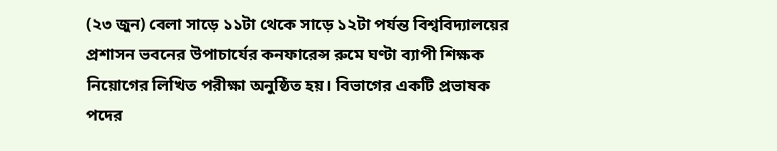(২৩ জুন) বেলা সাড়ে ১১টা থেকে সাড়ে ১২টা পর্যন্ত বিশ্ববিদ্যালয়ের প্রশাসন ভবনের উপাচার্যের কনফারেন্স রুমে ঘণ্টা ব্যাপী শিক্ষক নিয়োগের লিখিত পরীক্ষা অনুষ্ঠিত হয়। বিভাগের একটি প্রভাষক পদের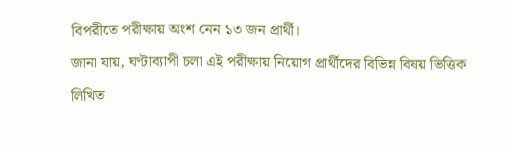বিপরীতে পরীক্ষায় অংশ নেন ১৩ জন প্রার্থী।
জানা যায়, ঘণ্টাব্যাপী চলা এই পরীক্ষায় নিয়োগ প্রার্থীদের বিভিন্ন বিষয় ভিত্তিক লিখিত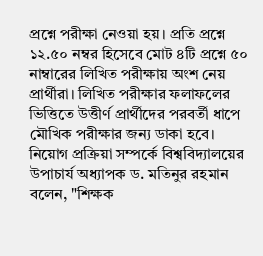প্রশ্নে পরীক্ষা নেওয়া হয়। প্রতি প্রশ্নে ১২.৫০ নম্বর হিসেবে মোট ৪টি প্রশ্নে ৫০ নাম্বারের লিখিত পরীক্ষায় অংশ নেয় প্রার্থীরা। লিখিত পরীক্ষার ফলাফলের ভিত্তিতে উত্তীর্ণ প্রার্থীদের পরবর্তী ধাপে মৌখিক পরীক্ষার জন্য ডাকা হবে।
নিয়োগ প্রক্রিয়া সম্পর্কে বিশ্ববিদ্যালয়ের উপাচার্য অধ্যাপক ড. মতিনুর রহমান বলেন, "শিক্ষক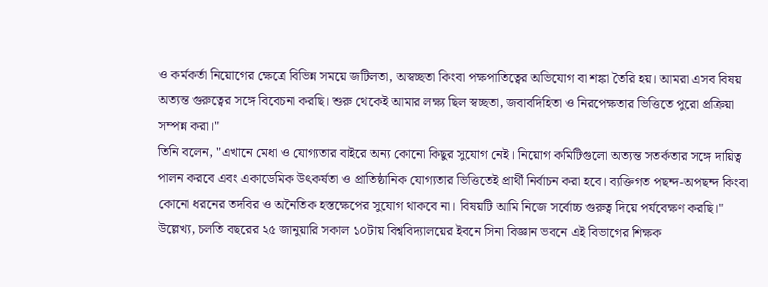ও কর্মকর্তা নিয়োগের ক্ষেত্রে বিভিন্ন সময়ে জটিলতা, অস্বচ্ছতা কিংবা পক্ষপাতিত্বের অভিযোগ বা শঙ্কা তৈরি হয়। আমরা এসব বিষয় অত্যন্ত গুরুত্বের সঙ্গে বিবেচনা করছি। শুরু থেকেই আমার লক্ষ্য ছিল স্বচ্ছতা, জবাবদিহিতা ও নিরপেক্ষতার ভিত্তিতে পুরো প্রক্রিয়া সম্পন্ন করা।"
তিনি বলেন, "এখানে মেধা ও যোগ্যতার বাইরে অন্য কোনো কিছুর সুযোগ নেই। নিয়োগ কমিটিগুলো অত্যন্ত সতর্কতার সঙ্গে দায়িত্ব পালন করবে এবং একাডেমিক উৎকর্ষতা ও প্রাতিষ্ঠানিক যোগ্যতার ভিত্তিতেই প্রার্থী নির্বাচন করা হবে। ব্যক্তিগত পছন্দ-অপছন্দ কিংবা কোনো ধরনের তদবির ও অনৈতিক হস্তক্ষেপের সুযোগ থাকবে না। বিষয়টি আমি নিজে সর্বোচ্চ গুরুত্ব দিয়ে পর্যবেক্ষণ করছি।"
উল্লেখ্য, চলতি বছরের ২৫ জানুয়ারি সকাল ১০টায় বিশ্ববিদ্যালয়ের ইবনে সিনা বিজ্ঞান ভবনে এই বিভাগের শিক্ষক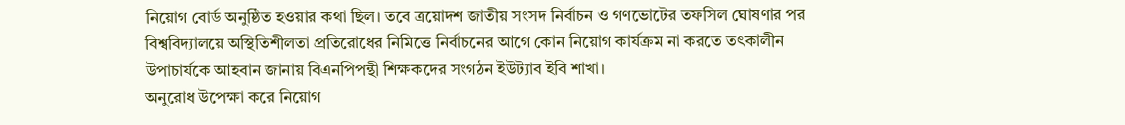নিয়োগ বোর্ড অনুষ্ঠিত হওয়ার কথা ছিল। তবে ত্রয়োদশ জাতীয় সংসদ নির্বাচন ও গণভোটের তফসিল ঘোষণার পর বিশ্ববিদ্যালয়ে অস্থিতিশীলতা প্রতিরোধের নিমিত্তে নির্বাচনের আগে কোন নিয়োগ কার্যক্রম না করতে তৎকালীন উপাচার্যকে আহবান জানায় বিএনপিপন্থী শিক্ষকদের সংগঠন ইউট্যাব ইবি শাখা।
অনুরোধ উপেক্ষা করে নিয়োগ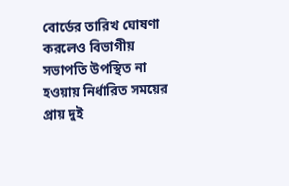বোর্ডের তারিখ ঘোষণা করলেও বিভাগীয় সভাপতি উপস্থিত না হওয়ায় নির্ধারিত সময়ের প্রায় দুই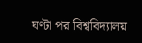ঘণ্টা পর বিশ্ববিদ্যালয়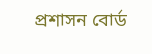প্রশাসন বোর্ড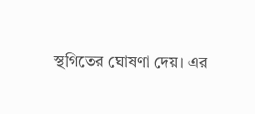স্থগিতের ঘোষণা দেয়। এর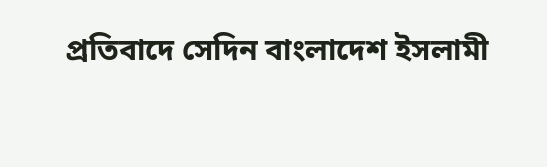প্রতিবাদে সেদিন বাংলাদেশ ইসলামী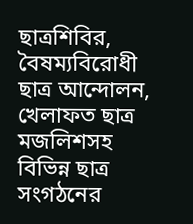ছাত্রশিবির, বৈষম্যবিরোধী ছাত্র আন্দোলন, খেলাফত ছাত্র মজলিশসহ বিভিন্ন ছাত্র সংগঠনের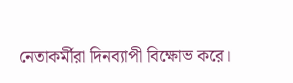নেতাকর্মীরা দিনব্যাপী বিক্ষোভ করে।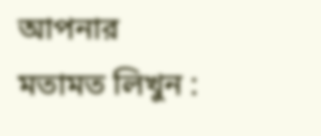আপনার মতামত লিখুন :